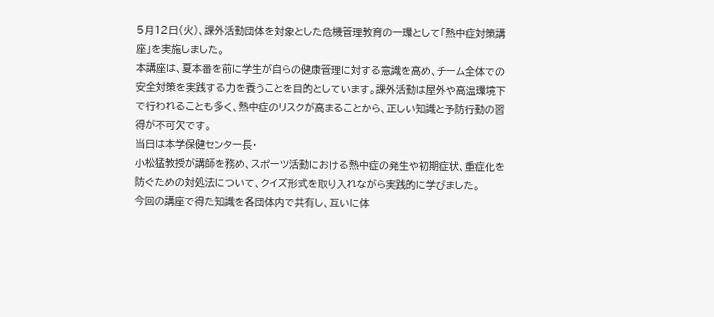5月12日(火)、課外活動団体を対象とした危機管理教育の一環として「熱中症対策講座」を実施しました。
本講座は、夏本番を前に学生が自らの健康管理に対する意識を高め、チーム全体での安全対策を実践する力を養うことを目的としています。課外活動は屋外や高温環境下で行われることも多く、熱中症のリスクが高まることから、正しい知識と予防行動の習得が不可欠です。
当日は本学保健センター長・
小松猛教授が講師を務め、スポーツ活動における熱中症の発生や初期症状、重症化を防ぐための対処法について、クイズ形式を取り入れながら実践的に学びました。
今回の講座で得た知識を各団体内で共有し、互いに体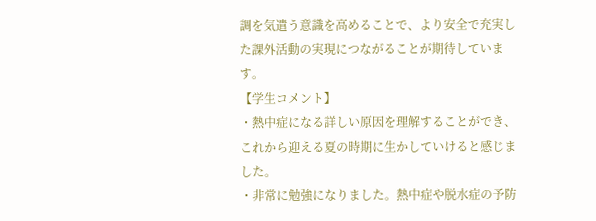調を気遣う意識を高めることで、より安全で充実した課外活動の実現につながることが期待しています。
【学生コメント】
・熱中症になる詳しい原因を理解することができ、これから迎える夏の時期に生かしていけると感じました。
・非常に勉強になりました。熱中症や脱水症の予防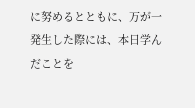に努めるとともに、万が一発生した際には、本日学んだことを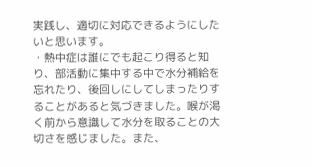実践し、適切に対応できるようにしたいと思います。
・熱中症は誰にでも起こり得ると知り、部活動に集中する中で水分補給を忘れたり、後回しにしてしまったりすることがあると気づきました。喉が渇く前から意識して水分を取ることの大切さを感じました。また、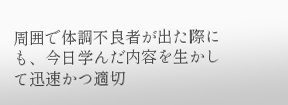周囲で体調不良者が出た際にも、今日学んだ内容を生かして迅速かつ適切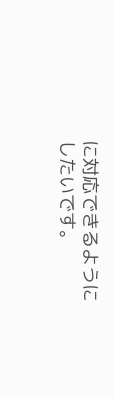に対応できるようにしたいです。